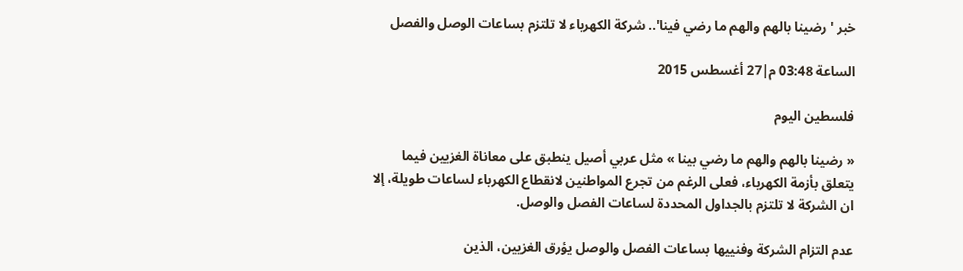خبر 'رضينا بالهم والهم ما رضي فينا'.. شركة الكهرباء لا تلتزم بساعات الوصل والفصل

الساعة 03:48 م|27 أغسطس 2015

فلسطين اليوم

« رضينا بالهم والهم ما رضي بينا » مثل عربي أصيل ينطبق على معاناة الغزيين فيما يتعلق بأزمة الكهرباء، فعلى الرغم من تجرع المواطنين لانقطاع الكهرباء لساعات طويلة، إلا ان الشركة لا تلتزم بالجداول المحددة لساعات الفصل والوصل.

عدم التزام الشركة وفنييها بساعات الفصل والوصل يؤرق الغزيين، الذين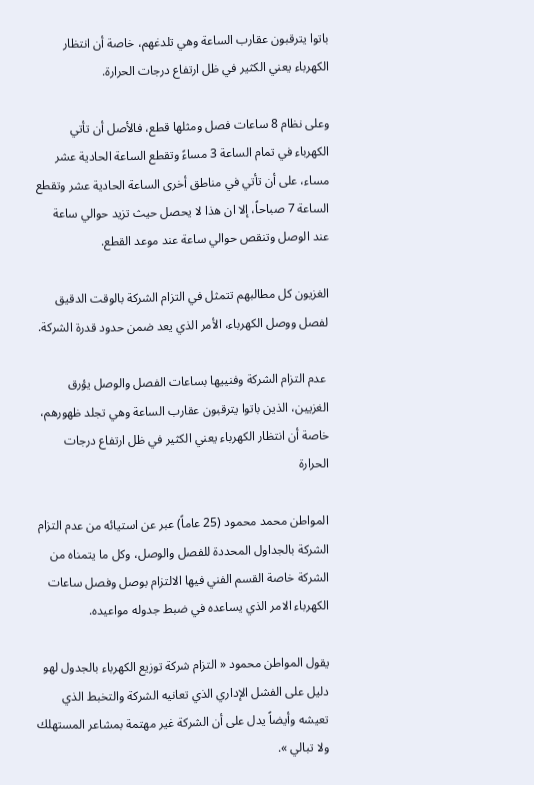باتوا يترقبون عقارب الساعة وهي تلدغهم، خاصة أن انتظار الكهرباء يعني الكثير في ظل ارتفاع درجات الحرارة.

وعلى نظام 8 ساعات فصل ومثلها قطع، فالأصل أن تأتي الكهرباء في تمام الساعة 3 مساءً وتقطع الساعة الحادية عشر مساء، على أن تأتي في مناطق أخرى الساعة الحادية عشر وتقطع الساعة 7 صباحاً، إلا ان هذا لا يحصل حيث تزيد حوالي ساعة عند الوصل وتنقص حوالي ساعة عند موعد القطع.

الغزيون كل مطالبهم تتمثل في التزام الشركة بالوقت الدقيق لفصل ووصل الكهرباء، الأمر الذي يعد ضمن حدود قدرة الشركة.

 عدم التزام الشركة وفنييها بساعات الفصل والوصل يؤرق الغزيين، الذين باتوا يترقبون عقارب الساعة وهي تجلد ظهورهم، خاصة أن انتظار الكهرباء يعني الكثير في ظل ارتفاع درجات الحرارة

المواطن محمد محمود (25 عاماً) عبر عن استيائه من عدم التزام الشركة بالجداول المحددة للفصل والوصل، وكل ما يتمناه من الشركة خاصة القسم الفني فيها الالتزام بوصل وفصل ساعات الكهرباء الامر الذي يساعده في ضبط جدوله مواعيده.

يقول المواطن محمود « التزام شركة توزيع الكهرباء بالجدول لهو دليل على الفشل الإداري الذي تعانيه الشركة والتخبط الذي تعيشه وأيضاً يدل على أن الشركة غير مهتمة بمشاعر المستهلك ولا تبالي ».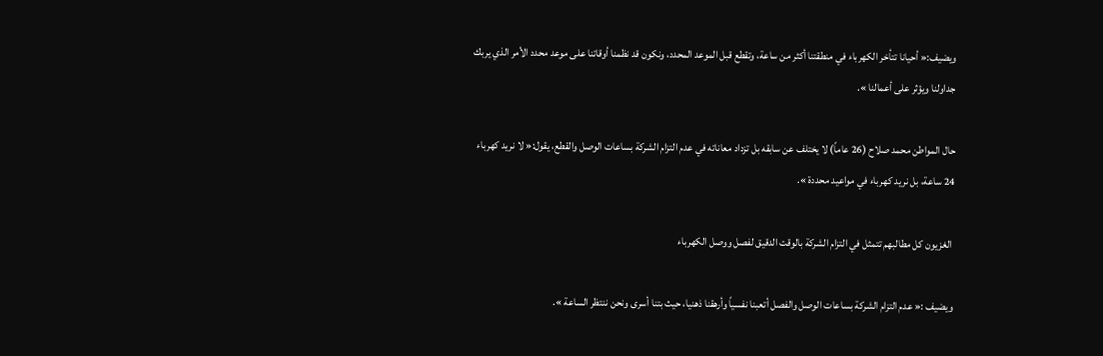ويضيف:« أحيانا تتأخر الكهرباء في منطقتنا أكثر من ساعة، وتقطع قبل الموعد المحدد، ونكون قد نظمنا أوقاتنا على موعد محدد الأمر الذي يربك جداولنا ويؤثر على أعمالنا ».

حال المواطن محمد صلاح (26 عاماً) لا يختلف عن سابقه بل تزداد معاناته في عدم التزام الشركة بساعات الوصل والقطع، يقول:« لا نريد كهرباء 24 ساعة، بل نريد كهرباء في مواعيد محددة ».

 الغزيون كل مطالبهم تتمثل في التزام الشركة بالوقت الدقيق لفصل ووصل الكهرباء

ويضيف :« عدم التزام الشركة بساعات الوصل والفصل أتعبنا نفسياً وأرهقنا ذهنيا، حيث بتنا أسرى ونحن ننتظر الساعة ».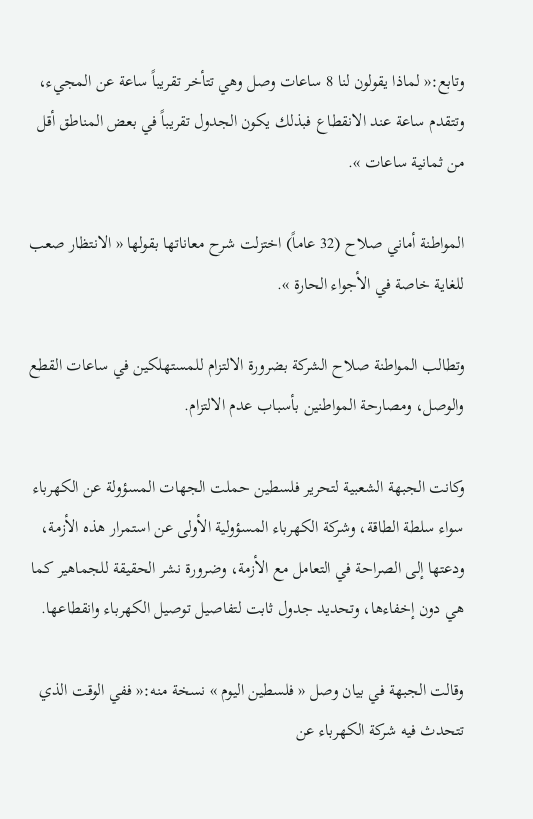وتابع:« لماذا يقولون لنا 8 ساعات وصل وهي تتأخر تقريباً ساعة عن المجيء، وتتقدم ساعة عند الانقطاع فبذلك يكون الجدول تقريباً في بعض المناطق أقل من ثمانية ساعات ».

المواطنة أماني صلاح (32 عاماً) اختزلت شرح معاناتها بقولها « الانتظار صعب للغاية خاصة في الأجواء الحارة ».

وتطالب المواطنة صلاح الشركة بضرورة الالتزام للمستهلكين في ساعات القطع والوصل، ومصارحة المواطنين بأسباب عدم الالتزام.

وكانت الجبهة الشعبية لتحرير فلسطين حملت الجهات المسؤولة عن الكهرباء سواء سلطة الطاقة، وشركة الكهرباء المسؤولية الأولى عن استمرار هذه الأزمة، ودعتها إلى الصراحة في التعامل مع الأزمة، وضرورة نشر الحقيقة للجماهير كما هي دون إخفاءها، وتحديد جدول ثابت لتفاصيل توصيل الكهرباء وانقطاعها.

وقالت الجبهة في بيان وصل « فلسطين اليوم » نسخة منه:« ففي الوقت الذي تتحدث فيه شركة الكهرباء عن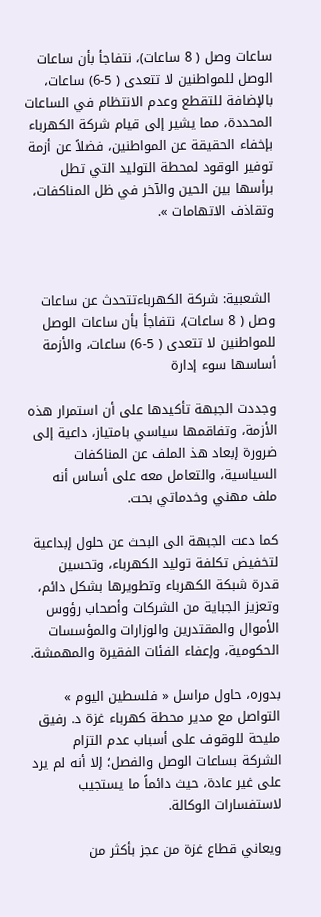ساعات وصل ( 8 ساعات)، نتفاجأ بأن ساعات الوصل للمواطنين لا تتعدى ( 5-6) ساعات، بالإضافة للتقطع وعدم الانتظام في الساعات المحددة، مما يشير إلى قيام شركة الكهرباء بإخفاء الحقيقة عن المواطنين، فضلاً عن أزمة توفير الوقود لمحطة التوليد التي تطل برأسها بين الحين والآخر في ظل المناكفات، وتقاذف الاتهامات ».



 الشعبية: شركة الكهرباءتتحدث عن ساعات وصل ( 8 ساعات)، نتفاجأ بأن ساعات الوصل للمواطنين لا تتعدى ( 5-6) ساعات، والأزمة أساسها سوء إدارة

وجددت الجبهة تأكيدها على أن استمرار هذه الأزمة، وتفاقمها سياسي بامتياز، داعية إلى ضرورة إبعاد هذ الملف عن المناكفات السياسية، والتعامل معه على أساس أنه ملف مهني وخدماتي بحت.

كما دعت الجبهة الى البحث عن حلول إبداعية لتخفيض تكلفة توليد الكهرباء، وتحسين قدرة شبكة الكهرباء وتطويرها بشكل دائم، وتعزيز الجباية من الشركات وأصحاب رؤوس الأموال والمقتدرين والوزارات والمؤسسات الحكومية، وإعفاء الفئات الفقيرة والمهمشة.

بدوره، حاول مراسل « فلسطين اليوم » التواصل مع مدير محطة كهرباء غزة د. رفيق مليحة للوقوف على أسباب عدم التزام الشركة بساعات الوصل والفصل؛ إلا أنه لم يرد على غير عادة، حيث دائماً ما يستجيب لاستفسارات الوكالة.

ويعاني قطاع غزة من عجز بأكثر من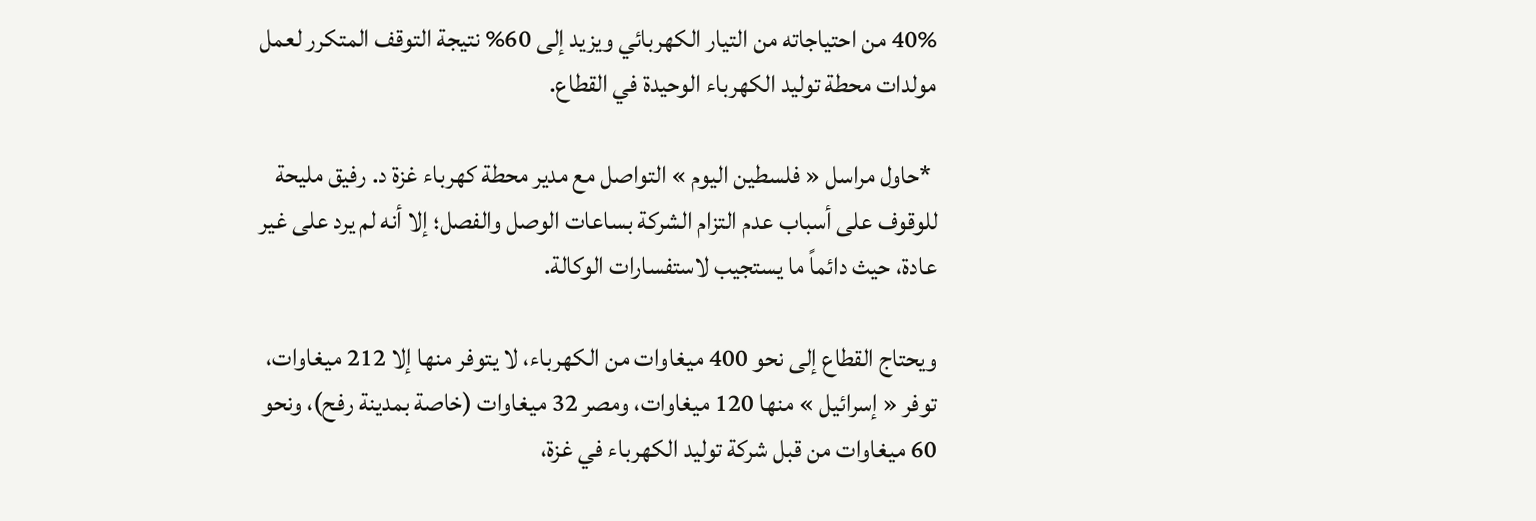40% من احتياجاته من التيار الكهربائي ويزيد إلى 60% نتيجة التوقف المتكرر لعمل مولدات محطة توليد الكهرباء الوحيدة في القطاع.

 *حاول مراسل « فلسطين اليوم » التواصل مع مدير محطة كهرباء غزة د. رفيق مليحة للوقوف على أسباب عدم التزام الشركة بساعات الوصل والفصل؛ إلا أنه لم يرد على غير عادة، حيث دائماً ما يستجيب لاستفسارات الوكالة.

ويحتاج القطاع إلى نحو 400 ميغاوات من الكهرباء، لا يتوفر منها إلا 212 ميغاوات، توفر « إسرائيل » منها 120 ميغاوات، ومصر 32 ميغاوات (خاصة بمدينة رفح)، ونحو 60 ميغاوات من قبل شركة توليد الكهرباء في غزة،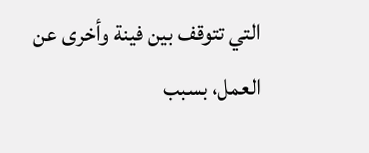التي تتوقف بين فينة وأخرى عن العمل، بسبب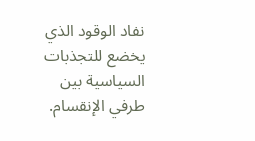نفاد الوقود الذي يخضع للتجذبات السياسية بين طرفي الإنقسام.